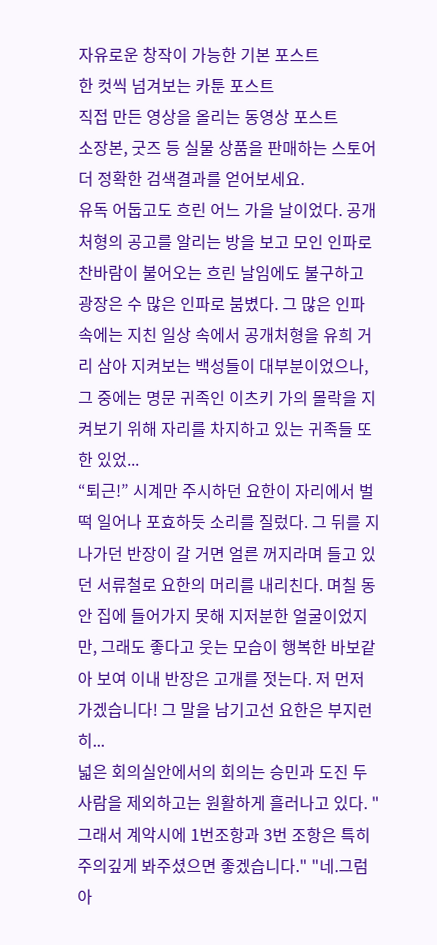자유로운 창작이 가능한 기본 포스트
한 컷씩 넘겨보는 카툰 포스트
직접 만든 영상을 올리는 동영상 포스트
소장본, 굿즈 등 실물 상품을 판매하는 스토어
더 정확한 검색결과를 얻어보세요.
유독 어둡고도 흐린 어느 가을 날이었다. 공개처형의 공고를 알리는 방을 보고 모인 인파로 찬바람이 불어오는 흐린 날임에도 불구하고 광장은 수 많은 인파로 붐볐다. 그 많은 인파 속에는 지친 일상 속에서 공개처형을 유희 거리 삼아 지켜보는 백성들이 대부분이었으나, 그 중에는 명문 귀족인 이츠키 가의 몰락을 지켜보기 위해 자리를 차지하고 있는 귀족들 또한 있었...
“퇴근!” 시계만 주시하던 요한이 자리에서 벌떡 일어나 포효하듯 소리를 질렀다. 그 뒤를 지나가던 반장이 갈 거면 얼른 꺼지라며 들고 있던 서류철로 요한의 머리를 내리친다. 며칠 동안 집에 들어가지 못해 지저분한 얼굴이었지만, 그래도 좋다고 웃는 모습이 행복한 바보같아 보여 이내 반장은 고개를 젓는다. 저 먼저 가겠습니다! 그 말을 남기고선 요한은 부지런히...
넓은 회의실안에서의 회의는 승민과 도진 두사람을 제외하고는 원활하게 흘러나고 있다. "그래서 계악시에 1번조항과 3번 조항은 특히 주의깊게 봐주셨으면 좋겠습니다." "네.그럼 아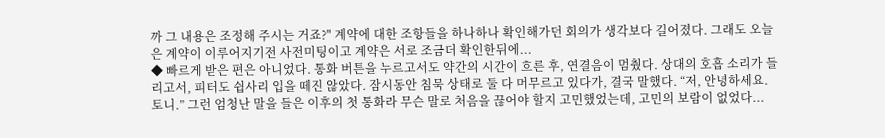까 그 내용은 조정해 주시는 거죠?" 계약에 대한 조항들을 하나하나 확인해가던 회의가 생각보다 길어졌다. 그래도 오늘은 계약이 이루어지기전 사전미팅이고 계약은 서로 조금더 확인한뒤에...
◆ 빠르게 받은 편은 아니었다. 통화 버튼을 누르고서도 약간의 시간이 흐른 후, 연결음이 멈췄다. 상대의 호흡 소리가 들리고서, 피터도 쉽사리 입을 떼진 않았다. 잠시동안 침묵 상태로 둘 다 머무르고 있다가, 결국 말했다. “저, 안녕하세요. 토니.” 그런 엄청난 말을 들은 이후의 첫 통화라 무슨 말로 처음을 끊어야 할지 고민했었는데, 고민의 보람이 없었다...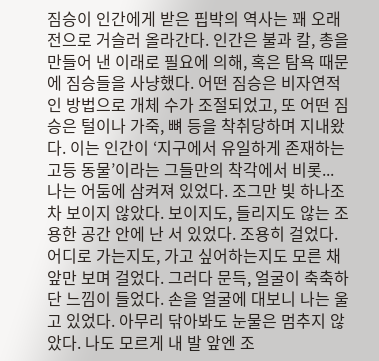짐승이 인간에게 받은 핍박의 역사는 꽤 오래전으로 거슬러 올라간다. 인간은 불과 칼, 총을 만들어 낸 이래로 필요에 의해, 혹은 탐욕 때문에 짐승들을 사냥했다. 어떤 짐승은 비자연적인 방법으로 개체 수가 조절되었고, 또 어떤 짐승은 털이나 가죽, 뼈 등을 착취당하며 지내왔다. 이는 인간이 ‘지구에서 유일하게 존재하는 고등 동물’이라는 그들만의 착각에서 비롯...
나는 어둠에 삼켜져 있었다. 조그만 빛 하나조차 보이지 않았다. 보이지도, 들리지도 않는 조용한 공간 안에 난 서 있었다. 조용히 걸었다. 어디로 가는지도, 가고 싶어하는지도 모른 채 앞만 보며 걸었다. 그러다 문득, 얼굴이 축축하단 느낌이 들었다. 손을 얼굴에 대보니 나는 울고 있었다. 아무리 닦아봐도 눈물은 멈추지 않았다. 나도 모르게 내 발 앞엔 조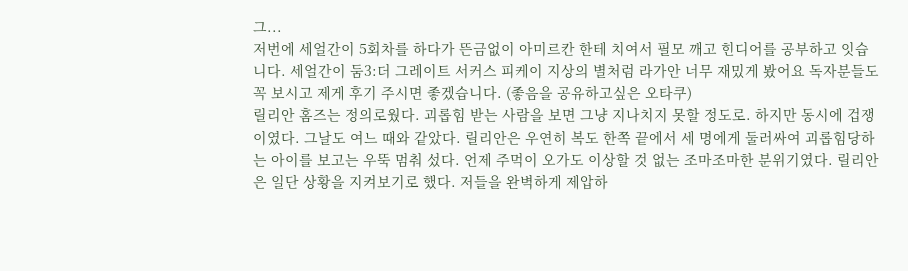그...
저번에 세얼간이 5회차를 하다가 뜬금없이 아미르칸 한테 치여서 필모 깨고 힌디어를 공부하고 잇습니다. 세얼간이 둠3:더 그레이트 서커스 피케이 지상의 별처럼 라가안 너무 재밌게 봤어요 독자분들도 꼭 보시고 제게 후기 주시면 좋겠습니다. (좋음을 공유하고싶은 오타쿠)
릴리안 홈즈는 정의로웠다. 괴롭힘 받는 사람을 보면 그냥 지나치지 못할 정도로. 하지만 동시에 겁쟁이였다. 그날도 여느 때와 같았다. 릴리안은 우연히 복도 한쪽 끝에서 세 명에게 둘러싸여 괴롭힘당하는 아이를 보고는 우뚝 멈춰 섰다. 언제 주먹이 오가도 이상할 것 없는 조마조마한 분위기였다. 릴리안은 일단 상황을 지켜보기로 했다. 저들을 완벽하게 제압하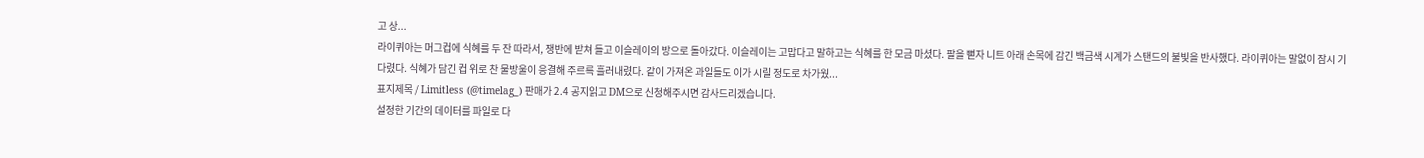고 상...
라이퀴아는 머그컵에 식혜를 두 잔 따라서, 쟁반에 받쳐 들고 이슬레이의 방으로 돌아갔다. 이슬레이는 고맙다고 말하고는 식혜를 한 모금 마셨다. 팔을 뻗자 니트 아래 손목에 감긴 백금색 시계가 스탠드의 불빛을 반사했다. 라이퀴아는 말없이 잠시 기다렸다. 식혜가 담긴 컵 위로 찬 물방울이 응결해 주르륵 흘러내렸다. 같이 가져온 과일들도 이가 시릴 정도로 차가웠...
표지제목 / Limitless (@timelag_) 판매가 2.4 공지읽고 DM으로 신청해주시면 감사드리겠습니다.
설정한 기간의 데이터를 파일로 다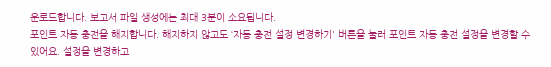운로드합니다. 보고서 파일 생성에는 최대 3분이 소요됩니다.
포인트 자동 충전을 해지합니다. 해지하지 않고도 ‘자동 충전 설정 변경하기' 버튼을 눌러 포인트 자동 충전 설정을 변경할 수 있어요. 설정을 변경하고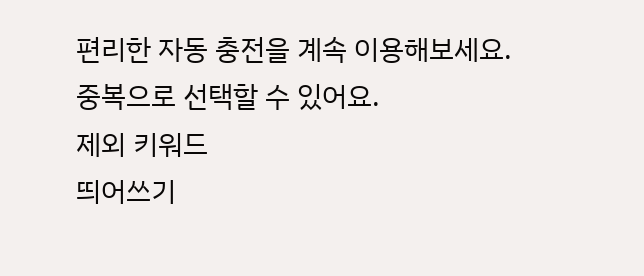편리한 자동 충전을 계속 이용해보세요.
중복으로 선택할 수 있어요.
제외 키워드
띄어쓰기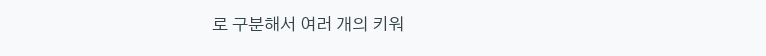로 구분해서 여러 개의 키워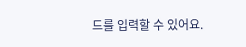드를 입력할 수 있어요.